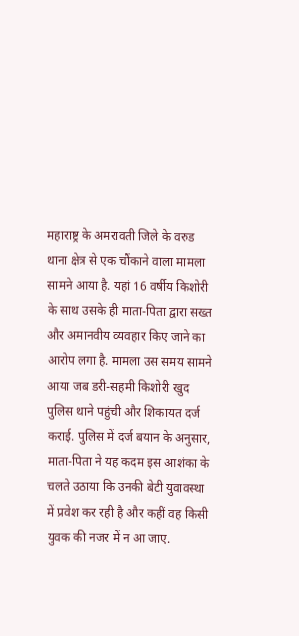महाराष्ट्र के अमरावती जिले के वरुड थाना क्षेत्र से एक चौंकाने वाला मामला सामने आया है. यहां 16 वर्षीय किशोरी के साथ उसके ही माता-पिता द्वारा सख्त और अमानवीय व्यवहार किए जाने का आरोप लगा है. मामला उस समय सामने आया जब डरी-सहमी किशोरी खुद पुलिस थाने पहुंची और शिकायत दर्ज कराई. पुलिस में दर्ज बयान के अनुसार, माता-पिता ने यह कदम इस आशंका के चलते उठाया कि उनकी बेटी युवावस्था में प्रवेश कर रही है और कहीं वह किसी युवक की नजर में न आ जाए.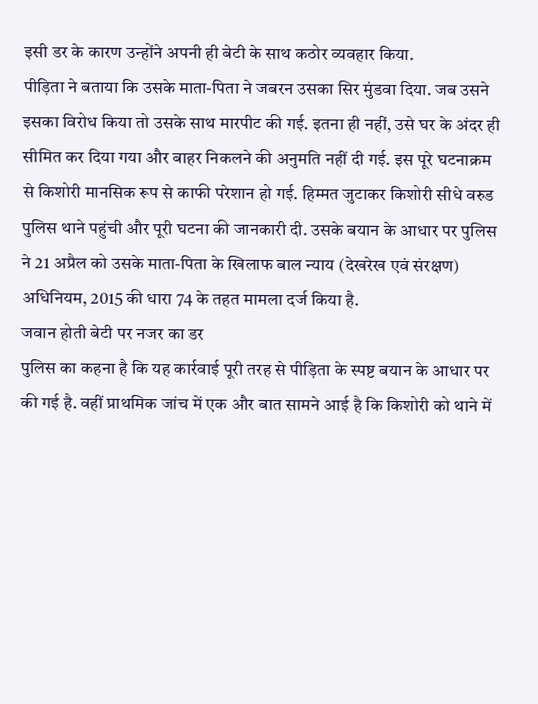इसी डर के कारण उन्होंने अपनी ही बेटी के साथ कठोर व्यवहार किया.
पीड़िता ने बताया कि उसके माता-पिता ने जबरन उसका सिर मुंडवा दिया. जब उसने इसका विरोध किया तो उसके साथ मारपीट की गई. इतना ही नहीं, उसे घर के अंदर ही सीमित कर दिया गया और बाहर निकलने की अनुमति नहीं दी गई. इस पूरे घटनाक्रम से किशोरी मानसिक रूप से काफी परेशान हो गई. हिम्मत जुटाकर किशोरी सीधे वरुड पुलिस थाने पहुंची और पूरी घटना की जानकारी दी. उसके बयान के आधार पर पुलिस ने 21 अप्रैल को उसके माता-पिता के खिलाफ बाल न्याय (देखरेख एवं संरक्षण) अधिनियम, 2015 की धारा 74 के तहत मामला दर्ज किया है.
जवान होती बेटी पर नजर का डर
पुलिस का कहना है कि यह कार्रवाई पूरी तरह से पीड़िता के स्पष्ट बयान के आधार पर की गई है. वहीं प्राथमिक जांच में एक और बात सामने आई है कि किशोरी को थाने में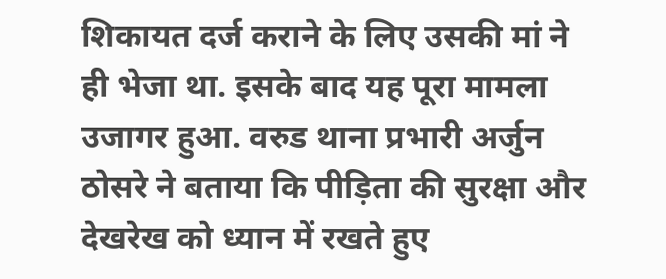शिकायत दर्ज कराने के लिए उसकी मां ने ही भेजा था. इसके बाद यह पूरा मामला उजागर हुआ. वरुड थाना प्रभारी अर्जुन ठोसरे ने बताया कि पीड़िता की सुरक्षा और देखरेख को ध्यान में रखते हुए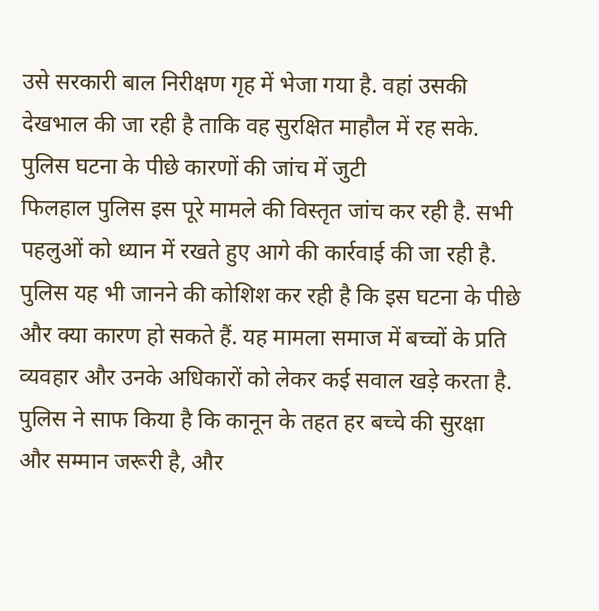उसे सरकारी बाल निरीक्षण गृह में भेजा गया है. वहां उसकी देखभाल की जा रही है ताकि वह सुरक्षित माहौल में रह सके.
पुलिस घटना के पीछे कारणों की जांच में जुटी
फिलहाल पुलिस इस पूरे मामले की विस्तृत जांच कर रही है. सभी पहलुओं को ध्यान में रखते हुए आगे की कार्रवाई की जा रही है. पुलिस यह भी जानने की कोशिश कर रही है कि इस घटना के पीछे और क्या कारण हो सकते हैं. यह मामला समाज में बच्चों के प्रति व्यवहार और उनके अधिकारों को लेकर कई सवाल खड़े करता है. पुलिस ने साफ किया है कि कानून के तहत हर बच्चे की सुरक्षा और सम्मान जरूरी है, और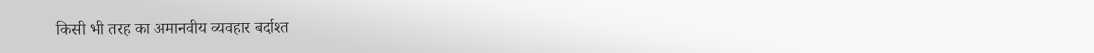किसी भी तरह का अमानवीय व्यवहार बर्दाश्त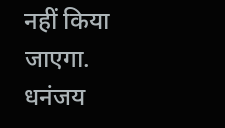नहीं किया जाएगा.
धनंजय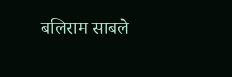बलिराम साबले